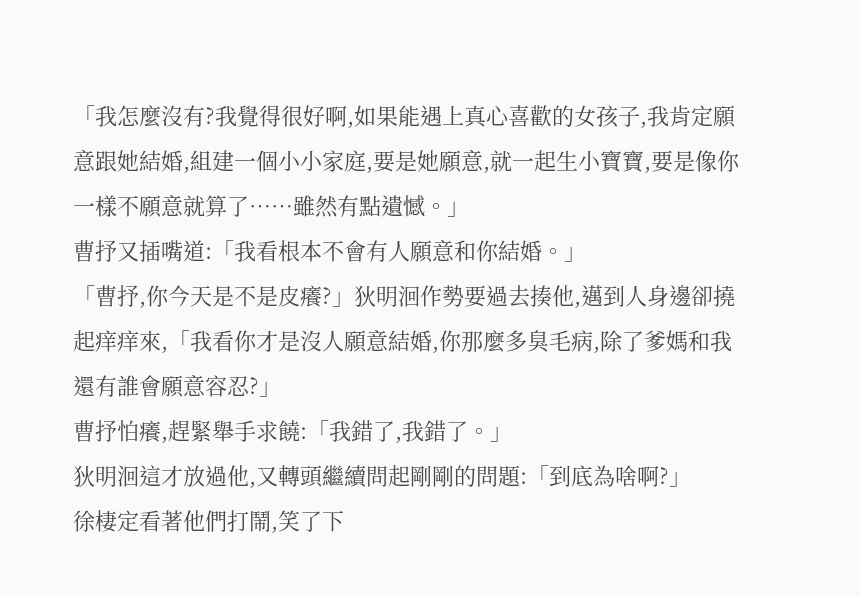「我怎麼沒有?我覺得很好啊,如果能遇上真心喜歡的女孩子,我肯定願意跟她結婚,組建一個小小家庭,要是她願意,就一起生小寶寶,要是像你一樣不願意就算了……雖然有點遺憾。」
曹抒又插嘴道:「我看根本不會有人願意和你結婚。」
「曹抒,你今天是不是皮癢?」狄明洄作勢要過去揍他,邁到人身邊卻撓起痒痒來,「我看你才是沒人願意結婚,你那麼多臭毛病,除了爹媽和我還有誰會願意容忍?」
曹抒怕癢,趕緊舉手求饒:「我錯了,我錯了。」
狄明洄這才放過他,又轉頭繼續問起剛剛的問題:「到底為啥啊?」
徐棲定看著他們打鬧,笑了下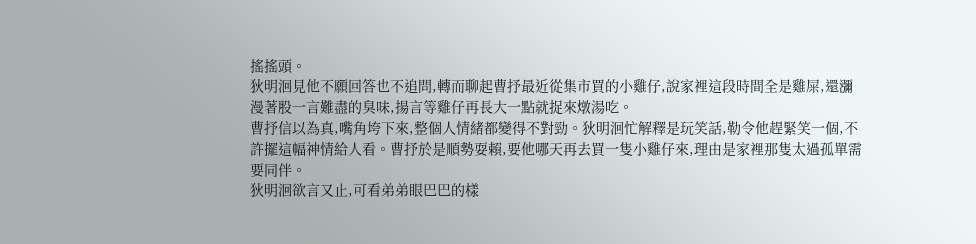搖搖頭。
狄明洄見他不願回答也不追問,轉而聊起曹抒最近從集市買的小雞仔,說家裡這段時間全是雞屎,還瀰漫著股一言難盡的臭味,揚言等雞仔再長大一點就捉來燉湯吃。
曹抒信以為真,嘴角垮下來,整個人情緒都變得不對勁。狄明洄忙解釋是玩笑話,勒令他趕緊笑一個,不許擺這幅神情給人看。曹抒於是順勢耍賴,要他哪天再去買一隻小雞仔來,理由是家裡那隻太過孤單需要同伴。
狄明洄欲言又止,可看弟弟眼巴巴的樣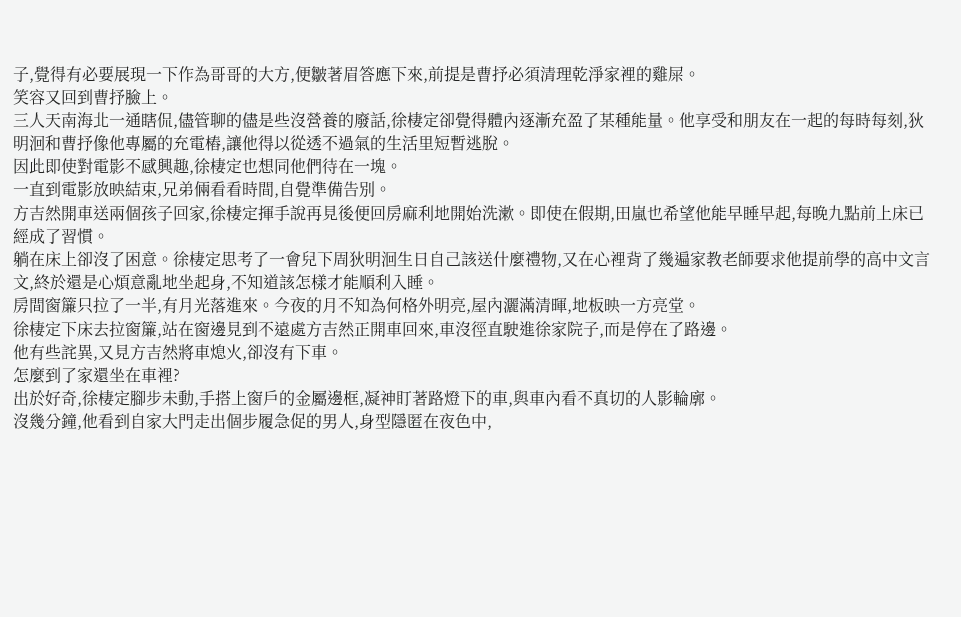子,覺得有必要展現一下作為哥哥的大方,便皺著眉答應下來,前提是曹抒必須清理乾淨家裡的雞屎。
笑容又回到曹抒臉上。
三人天南海北一通瞎侃,儘管聊的儘是些沒營養的廢話,徐棲定卻覺得體內逐漸充盈了某種能量。他享受和朋友在一起的每時每刻,狄明洄和曹抒像他專屬的充電樁,讓他得以從透不過氣的生活里短暫逃脫。
因此即使對電影不感興趣,徐棲定也想同他們待在一塊。
一直到電影放映結束,兄弟倆看看時間,自覺準備告別。
方吉然開車送兩個孩子回家,徐棲定揮手說再見後便回房麻利地開始洗漱。即使在假期,田嵐也希望他能早睡早起,每晚九點前上床已經成了習慣。
躺在床上卻沒了困意。徐棲定思考了一會兒下周狄明洄生日自己該送什麼禮物,又在心裡背了幾遍家教老師要求他提前學的高中文言文,終於還是心煩意亂地坐起身,不知道該怎樣才能順利入睡。
房間窗簾只拉了一半,有月光落進來。今夜的月不知為何格外明亮,屋內灑滿清暉,地板映一方亮堂。
徐棲定下床去拉窗簾,站在窗邊見到不遠處方吉然正開車回來,車沒徑直駛進徐家院子,而是停在了路邊。
他有些詫異,又見方吉然將車熄火,卻沒有下車。
怎麼到了家還坐在車裡?
出於好奇,徐棲定腳步未動,手搭上窗戶的金屬邊框,凝神盯著路燈下的車,與車內看不真切的人影輪廓。
沒幾分鐘,他看到自家大門走出個步履急促的男人,身型隱匿在夜色中,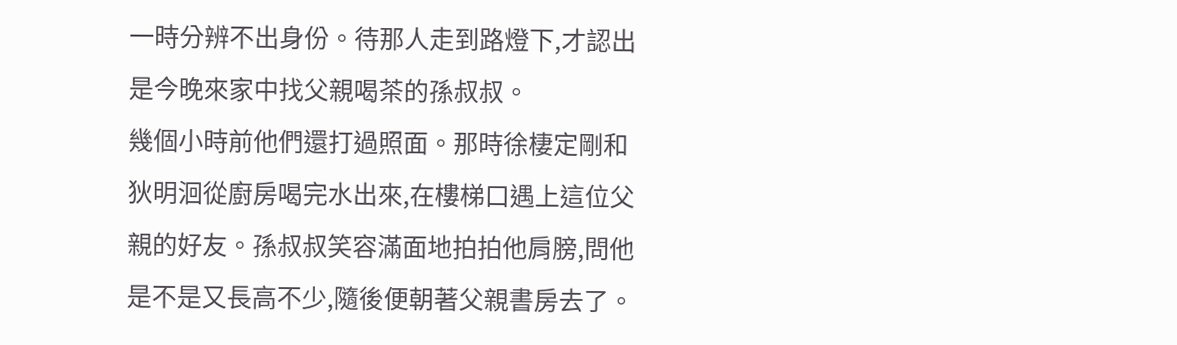一時分辨不出身份。待那人走到路燈下,才認出是今晚來家中找父親喝茶的孫叔叔。
幾個小時前他們還打過照面。那時徐棲定剛和狄明洄從廚房喝完水出來,在樓梯口遇上這位父親的好友。孫叔叔笑容滿面地拍拍他肩膀,問他是不是又長高不少,隨後便朝著父親書房去了。